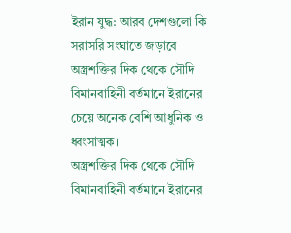ইরান যুদ্ধ: আরব দেশগুলো কি সরাসরি সংঘাতে জড়াবে
অস্ত্রশক্তির দিক থেকে সৌদি বিমানবাহিনী বর্তমানে ইরানের চেয়ে অনেক বেশি আধুনিক ও ধ্বংসাত্মক।
অস্ত্রশক্তির দিক থেকে সৌদি বিমানবাহিনী বর্তমানে ইরানের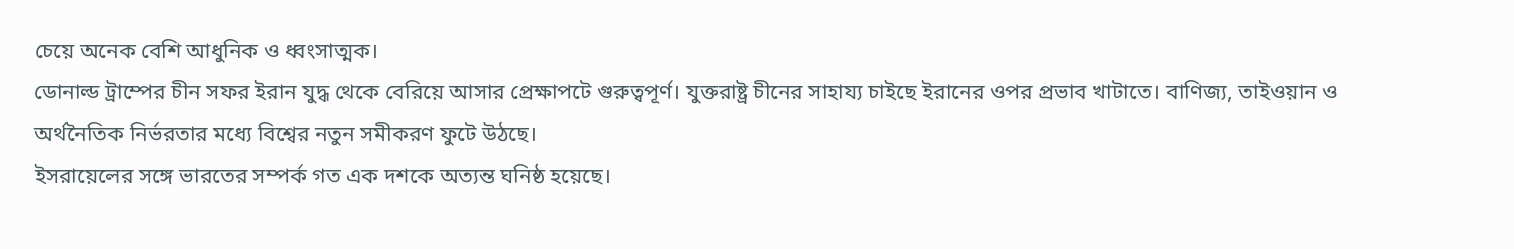চেয়ে অনেক বেশি আধুনিক ও ধ্বংসাত্মক।
ডোনাল্ড ট্রাম্পের চীন সফর ইরান যুদ্ধ থেকে বেরিয়ে আসার প্রেক্ষাপটে গুরুত্বপূর্ণ। যুক্তরাষ্ট্র চীনের সাহায্য চাইছে ইরানের ওপর প্রভাব খাটাতে। বাণিজ্য, তাইওয়ান ও অর্থনৈতিক নির্ভরতার মধ্যে বিশ্বের নতুন সমীকরণ ফুটে উঠছে।
ইসরায়েলের সঙ্গে ভারতের সম্পর্ক গত এক দশকে অত্যন্ত ঘনিষ্ঠ হয়েছে।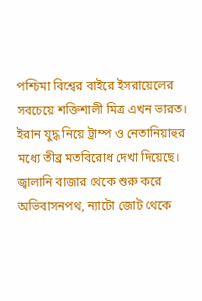পশ্চিমা বিশ্বের বাইরে ইসরায়েলের সবচেয়ে শক্তিশালী মিত্র এখন ভারত।
ইরান যুদ্ধ নিয়ে ট্রাম্প ও নেতানিয়াহুর মধ্যে তীব্র মতবিরোধ দেখা দিয়েছে।
জ্বালানি বাজার থেকে শুরু করে অভিবাসনপথ, ন্যাটো জোট থেকে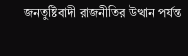জনতুষ্টিবাদী রাজনীতির উত্থান পর্যন্ত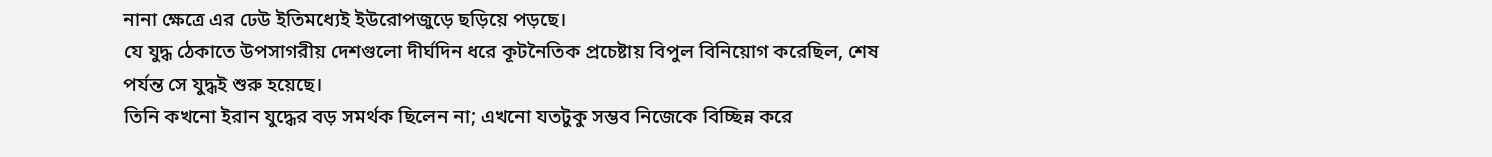নানা ক্ষেত্রে এর ঢেউ ইতিমধ্যেই ইউরোপজুড়ে ছড়িয়ে পড়ছে।
যে যুদ্ধ ঠেকাতে উপসাগরীয় দেশগুলো দীর্ঘদিন ধরে কূটনৈতিক প্রচেষ্টায় বিপুল বিনিয়োগ করেছিল, শেষ পর্যন্ত সে যুদ্ধই শুরু হয়েছে।
তিনি কখনো ইরান যুদ্ধের বড় সমর্থক ছিলেন না; এখনো যতটুকু সম্ভব নিজেকে বিচ্ছিন্ন করে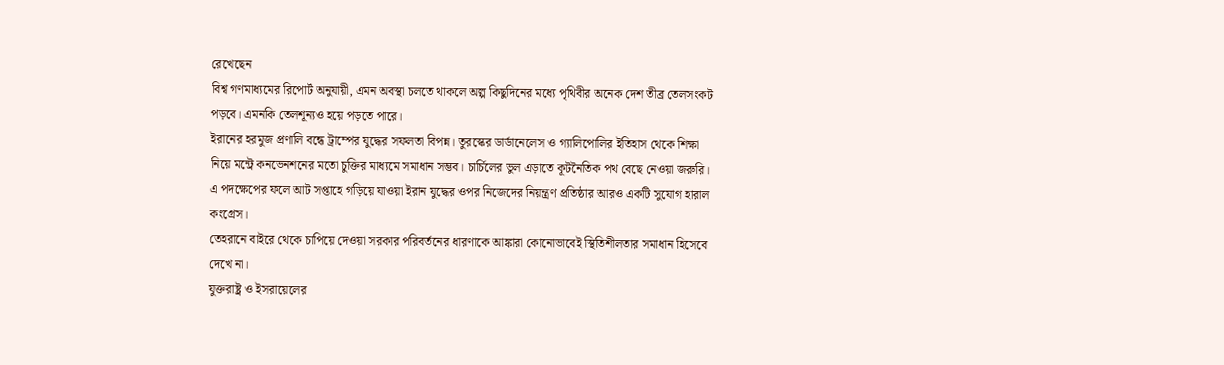রেখেছেন
বিশ্ব গণমাধ্যমের রিপোর্ট অনুযায়ী, এমন অবস্থা চলতে থাকলে অল্প কিছুদিনের মধ্যে পৃথিবীর অনেক দেশ তীব্র তেলসংকট পড়বে। এমনকি তেলশূন্যও হয়ে পড়তে পারে।
ইরানের হরমুজ প্রণালি বন্ধে ট্রাম্পের যুদ্ধের সফলতা বিপন্ন। তুরস্কের ডার্ডানেলেস ও গ্যালিপোলির ইতিহাস থেকে শিক্ষা নিয়ে মন্ট্রে কনভেনশনের মতো চুক্তির মাধ্যমে সমাধান সম্ভব। চার্চিলের ভুল এড়াতে কূটনৈতিক পথ বেছে নেওয়া জরুরি।
এ পদক্ষেপের ফলে আট সপ্তাহে গড়িয়ে যাওয়া ইরান যুদ্ধের ওপর নিজেদের নিয়ন্ত্রণ প্রতিষ্ঠার আরও একটি সুযোগ হারাল কংগ্রেস।
তেহরানে বাইরে থেকে চাপিয়ে দেওয়া সরকার পরিবর্তনের ধারণাকে আঙ্কারা কোনোভাবেই স্থিতিশীলতার সমাধান হিসেবে দেখে না।
যুক্তরাষ্ট্র ও ইসরায়েলের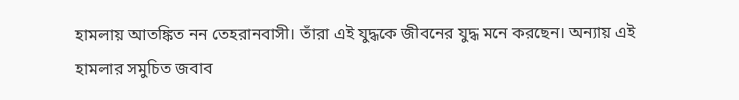হামলায় আতঙ্কিত নন তেহরানবাসী। তাঁরা এই যুদ্ধকে জীবনের যুদ্ধ মনে করছেন। অন্যায় এই হামলার সমুচিত জবাব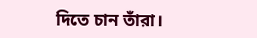দিতে চান তাঁরা।